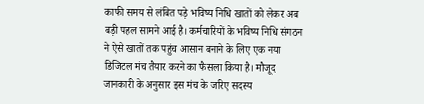काफी समय से लंबित पड़े भविष्य निधि खातों को लेकर अब बड़ी पहल सामने आई है। कर्मचारियों के भविष्य निधि संगठन ने ऐसे खातों तक पहुंच आसान बनाने के लिए एक नया डिजिटल मंच तैयार करने का फैसला किया है। मौजूद जानकारी के अनुसार इस मंच के जरिए सदस्य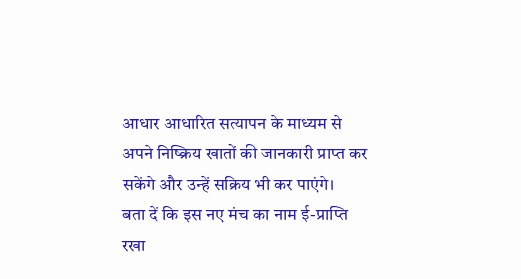आधार आधारित सत्यापन के माध्यम से अपने निष्क्रिय खातों की जानकारी प्राप्त कर सकेंगे और उन्हें सक्रिय भी कर पाएंगे।
बता दें कि इस नए मंच का नाम ई-प्राप्ति रखा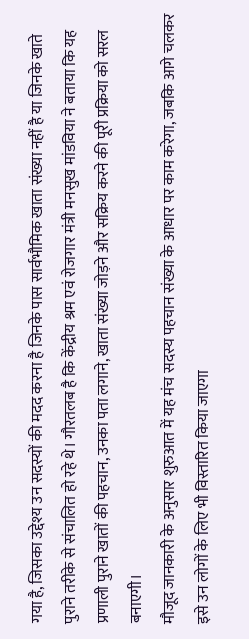गया है, जिसका उद्देश्य उन सदस्यों की मदद करना है जिनके पास सार्वभौमिक खाता संख्या नहीं है या जिनके खाते पुराने तरीके से संचालित हो रहे थे। गौरतलब है कि केंद्रीय श्रम एवं रोजगार मंत्री मनसुख मांडविया ने बताया कि यह प्रणाली पुराने खातों की पहचान, उनका पता लगाने, खाता संख्या जोड़ने और सक्रिय करने की पूरी प्रक्रिया को सरल बनाएगी।
मौजूद जानकारी के अनुसार शुरुआत में यह मंच सदस्य पहचान संख्या के आधार पर काम करेगा, जबकि आगे चलकर इसे उन लोगों के लिए भी विस्तारित किया जाएगा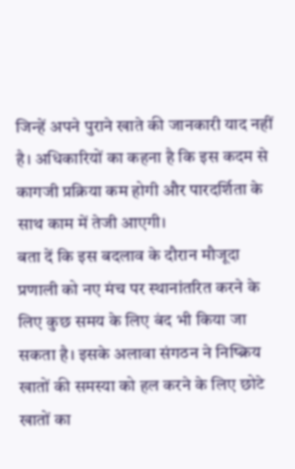जिन्हें अपने पुराने खाते की जानकारी याद नहीं है। अधिकारियों का कहना है कि इस कदम से कागजी प्रक्रिया कम होगी और पारदर्शिता के साथ काम में तेजी आएगी।
बता दें कि इस बदलाव के दौरान मौजूदा प्रणाली को नए मंच पर स्थानांतरित करने के लिए कुछ समय के लिए बंद भी किया जा सकता है। इसके अलावा संगठन ने निष्क्रिय खातों की समस्या को हल करने के लिए छोटे खातों का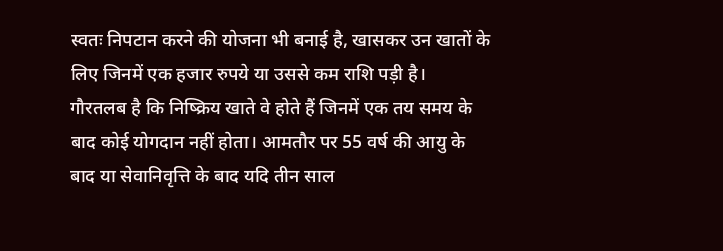स्वतः निपटान करने की योजना भी बनाई है, खासकर उन खातों के लिए जिनमें एक हजार रुपये या उससे कम राशि पड़ी है।
गौरतलब है कि निष्क्रिय खाते वे होते हैं जिनमें एक तय समय के बाद कोई योगदान नहीं होता। आमतौर पर 55 वर्ष की आयु के बाद या सेवानिवृत्ति के बाद यदि तीन साल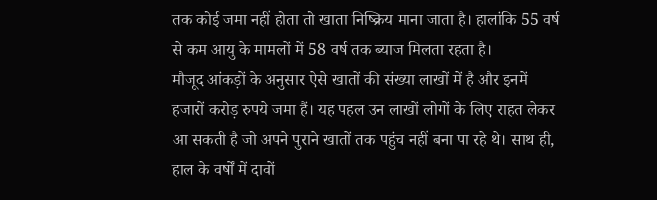तक कोई जमा नहीं होता तो खाता निष्क्रिय माना जाता है। हालांकि 55 वर्ष से कम आयु के मामलों में 58 वर्ष तक ब्याज मिलता रहता है।
मौजूद आंकड़ों के अनुसार ऐसे खातों की संख्या लाखों में है और इनमें हजारों करोड़ रुपये जमा हैं। यह पहल उन लाखों लोगों के लिए राहत लेकर आ सकती है जो अपने पुराने खातों तक पहुंच नहीं बना पा रहे थे। साथ ही, हाल के वर्षों में दावों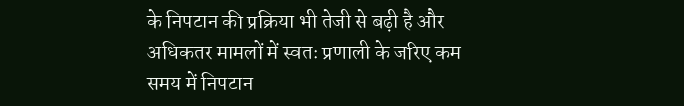के निपटान की प्रक्रिया भी तेजी से बढ़ी है और अधिकतर मामलों में स्वतः प्रणाली के जरिए कम समय में निपटान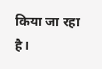किया जा रहा है।